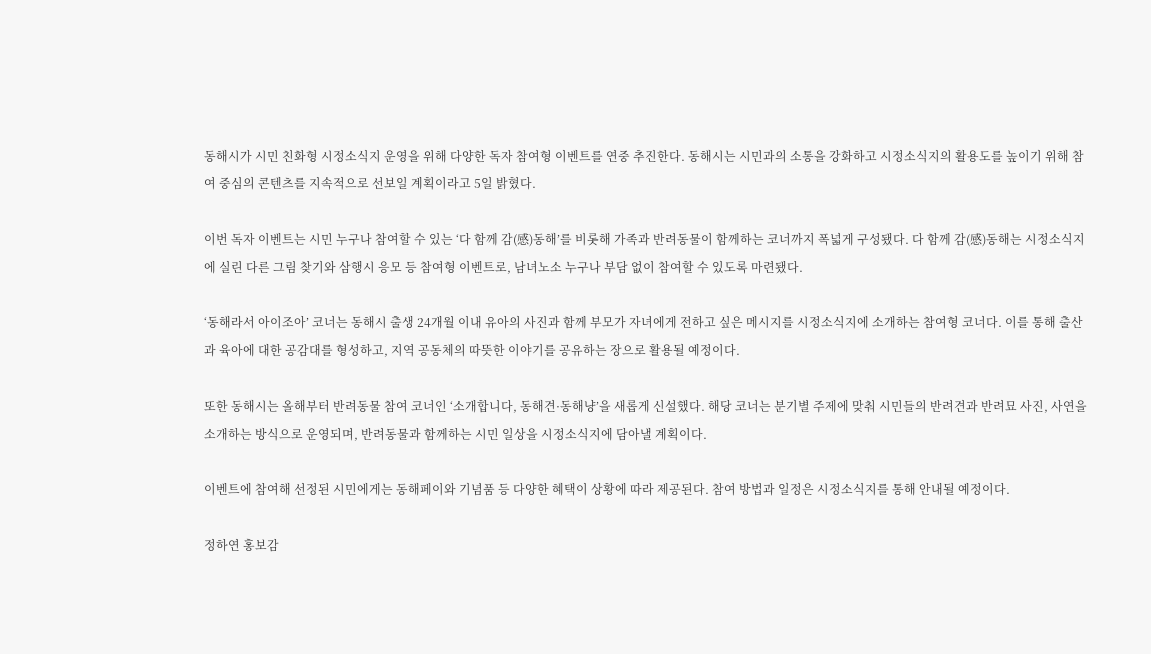동해시가 시민 친화형 시정소식지 운영을 위해 다양한 독자 참여형 이벤트를 연중 추진한다. 동해시는 시민과의 소통을 강화하고 시정소식지의 활용도를 높이기 위해 참여 중심의 콘텐츠를 지속적으로 선보일 계획이라고 5일 밝혔다.

이번 독자 이벤트는 시민 누구나 참여할 수 있는 ‘다 함께 감(感)동해’를 비롯해 가족과 반려동물이 함께하는 코너까지 폭넓게 구성됐다. 다 함께 감(感)동해는 시정소식지에 실린 다른 그림 찾기와 삼행시 응모 등 참여형 이벤트로, 남녀노소 누구나 부담 없이 참여할 수 있도록 마련됐다.

‘동해라서 아이조아’ 코너는 동해시 출생 24개월 이내 유아의 사진과 함께 부모가 자녀에게 전하고 싶은 메시지를 시정소식지에 소개하는 참여형 코너다. 이를 통해 출산과 육아에 대한 공감대를 형성하고, 지역 공동체의 따뜻한 이야기를 공유하는 장으로 활용될 예정이다.

또한 동해시는 올해부터 반려동물 참여 코너인 ‘소개합니다, 동해견·동해냥’을 새롭게 신설했다. 해당 코너는 분기별 주제에 맞춰 시민들의 반려견과 반려묘 사진, 사연을 소개하는 방식으로 운영되며, 반려동물과 함께하는 시민 일상을 시정소식지에 담아낼 계획이다.

이벤트에 참여해 선정된 시민에게는 동해페이와 기념품 등 다양한 혜택이 상황에 따라 제공된다. 참여 방법과 일정은 시정소식지를 통해 안내될 예정이다.

정하연 홍보감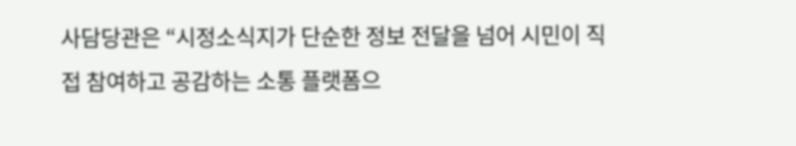사담당관은 “시정소식지가 단순한 정보 전달을 넘어 시민이 직접 참여하고 공감하는 소통 플랫폼으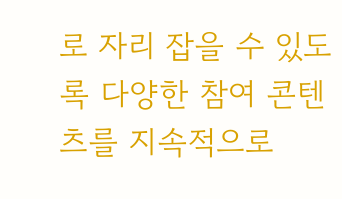로 자리 잡을 수 있도록 다양한 참여 콘텐츠를 지속적으로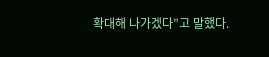확대해 나가겠다”고 말했다.